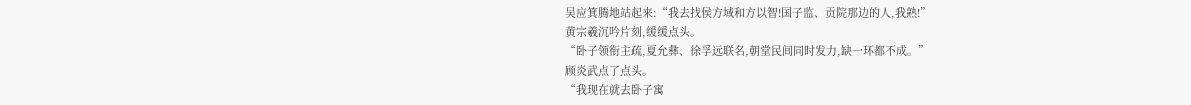吴应箕腾地站起来:“我去找侯方域和方以智!国子监、贡院那边的人,我熟!”
黄宗羲沉吟片刻,缓缓点头。
“卧子领衔主疏,夏允彝、徐孚远联名,朝堂民间同时发力,缺一环都不成。”
顾炎武点了点头。
“我现在就去卧子寓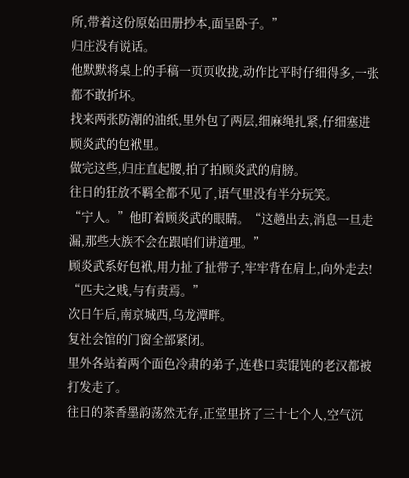所,带着这份原始田册抄本,面呈卧子。”
归庄没有说话。
他默默将桌上的手稿一页页收拢,动作比平时仔细得多,一张都不敢折坏。
找来两张防潮的油纸,里外包了两层,细麻绳扎紧,仔细塞进顾炎武的包袱里。
做完这些,归庄直起腰,拍了拍顾炎武的肩膀。
往日的狂放不羁全都不见了,语气里没有半分玩笑。
“宁人。”他盯着顾炎武的眼睛。“这趟出去,消息一旦走漏,那些大族不会在跟咱们讲道理。”
顾炎武系好包袱,用力扯了扯带子,牢牢背在肩上,向外走去!
“匹夫之贱,与有责焉。”
次日午后,南京城西,乌龙潭畔。
复社会馆的门窗全部紧闭。
里外各站着两个面色冷肃的弟子,连巷口卖馄饨的老汉都被打发走了。
往日的茶香墨韵荡然无存,正堂里挤了三十七个人,空气沉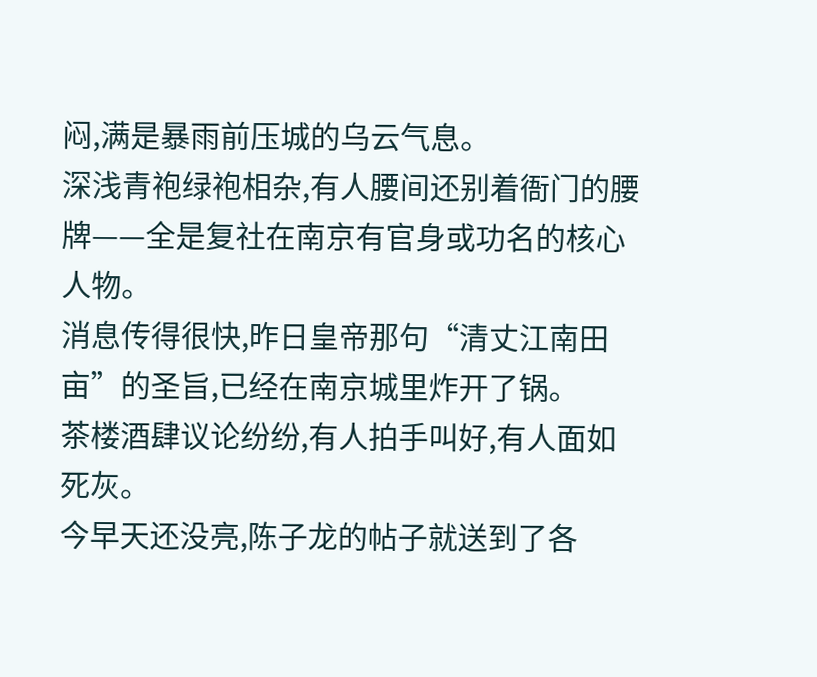闷,满是暴雨前压城的乌云气息。
深浅青袍绿袍相杂,有人腰间还别着衙门的腰牌——全是复社在南京有官身或功名的核心人物。
消息传得很快,昨日皇帝那句“清丈江南田亩”的圣旨,已经在南京城里炸开了锅。
茶楼酒肆议论纷纷,有人拍手叫好,有人面如死灰。
今早天还没亮,陈子龙的帖子就送到了各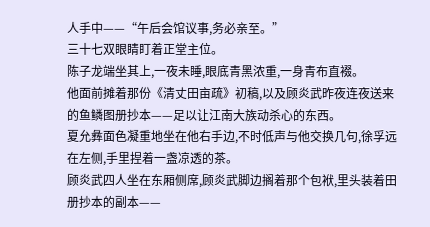人手中——“午后会馆议事,务必亲至。”
三十七双眼睛盯着正堂主位。
陈子龙端坐其上,一夜未睡,眼底青黑浓重,一身青布直裰。
他面前摊着那份《清丈田亩疏》初稿,以及顾炎武昨夜连夜送来的鱼鳞图册抄本——足以让江南大族动杀心的东西。
夏允彝面色凝重地坐在他右手边,不时低声与他交换几句,徐孚远在左侧,手里捏着一盏凉透的茶。
顾炎武四人坐在东厢侧席,顾炎武脚边搁着那个包袱,里头装着田册抄本的副本——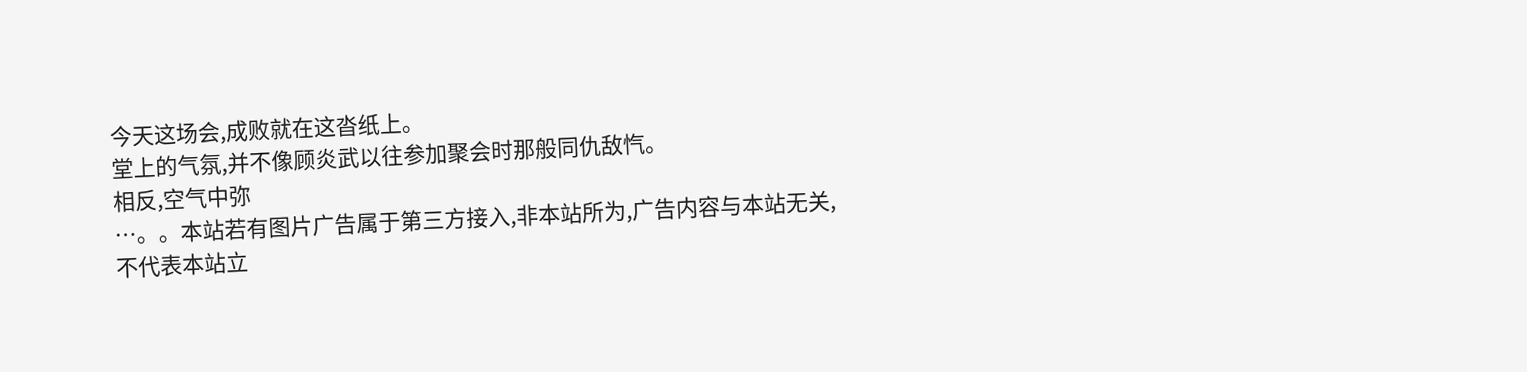今天这场会,成败就在这沓纸上。
堂上的气氛,并不像顾炎武以往参加聚会时那般同仇敌忾。
相反,空气中弥
…。。本站若有图片广告属于第三方接入,非本站所为,广告内容与本站无关,不代表本站立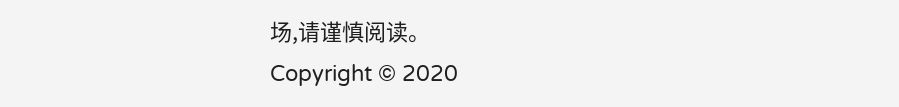场,请谨慎阅读。
Copyright © 2020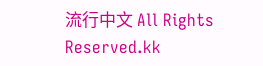流行中文 All Rights Reserved.kk